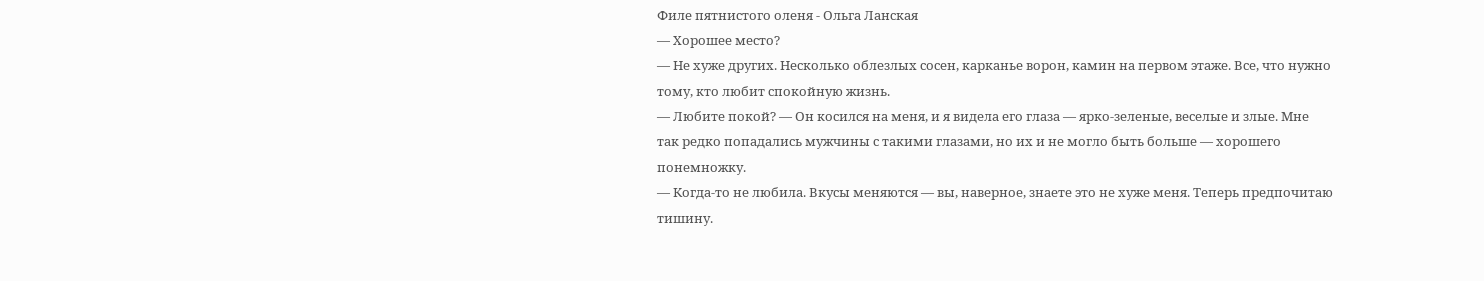Филе пятнистого оленя - Ольга Ланская
— Хорошее место?
— Не хуже других. Несколько облезлых сосен, карканье ворон, камин на первом этаже. Все, что нужно тому, кто любит спокойную жизнь.
— Любите покой? — Он косился на меня, и я видела его глаза — ярко-зеленые, веселые и злые. Мне так редко попадались мужчины с такими глазами, но их и не могло быть больше — хорошего понемножку.
— Когда-то не любила. Вкусы меняются — вы, наверное, знаете это не хуже меня. Теперь предпочитаю тишину.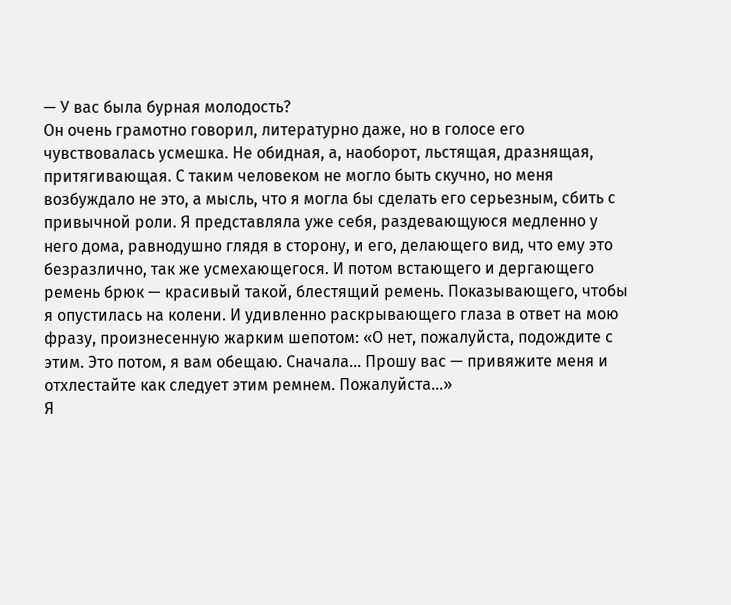— У вас была бурная молодость?
Он очень грамотно говорил, литературно даже, но в голосе его чувствовалась усмешка. Не обидная, а, наоборот, льстящая, дразнящая, притягивающая. С таким человеком не могло быть скучно, но меня возбуждало не это, а мысль, что я могла бы сделать его серьезным, сбить с привычной роли. Я представляла уже себя, раздевающуюся медленно у него дома, равнодушно глядя в сторону, и его, делающего вид, что ему это безразлично, так же усмехающегося. И потом встающего и дергающего ремень брюк — красивый такой, блестящий ремень. Показывающего, чтобы я опустилась на колени. И удивленно раскрывающего глаза в ответ на мою фразу, произнесенную жарким шепотом: «О нет, пожалуйста, подождите с этим. Это потом, я вам обещаю. Сначала… Прошу вас — привяжите меня и отхлестайте как следует этим ремнем. Пожалуйста…»
Я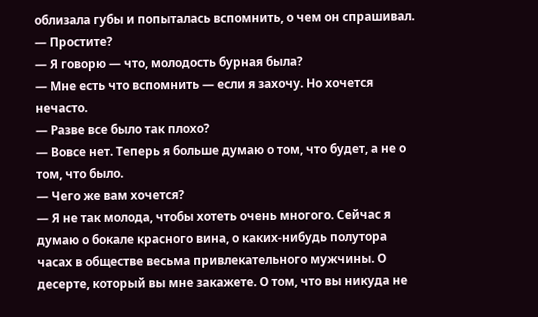облизала губы и попыталась вспомнить, о чем он спрашивал.
— Простите?
— Я говорю — что, молодость бурная была?
— Мне есть что вспомнить — если я захочу. Но хочется нечасто.
— Разве все было так плохо?
— Вовсе нет. Теперь я больше думаю о том, что будет, а не о том, что было.
— Чего же вам хочется?
— Я не так молода, чтобы хотеть очень многого. Сейчас я думаю о бокале красного вина, о каких-нибудь полутора часах в обществе весьма привлекательного мужчины. О десерте, который вы мне закажете. О том, что вы никуда не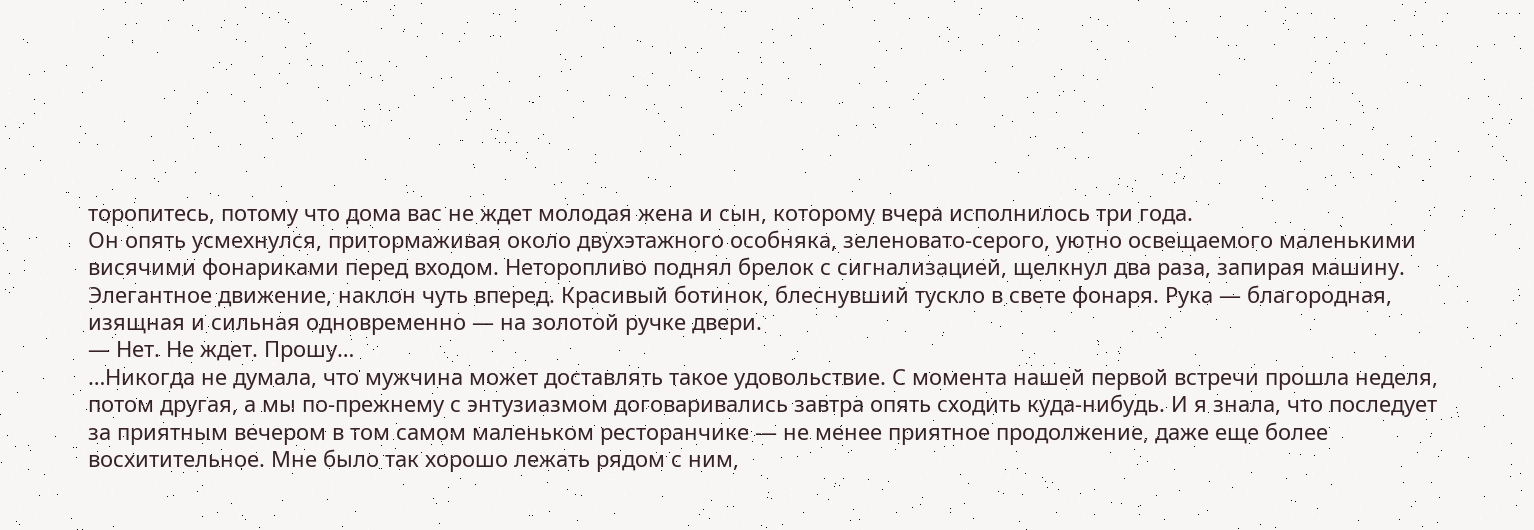торопитесь, потому что дома вас не ждет молодая жена и сын, которому вчера исполнилось три года.
Он опять усмехнулся, притормаживая около двухэтажного особняка, зеленовато-серого, уютно освещаемого маленькими висячими фонариками перед входом. Неторопливо поднял брелок с сигнализацией, щелкнул два раза, запирая машину. Элегантное движение, наклон чуть вперед. Красивый ботинок, блеснувший тускло в свете фонаря. Рука — благородная, изящная и сильная одновременно — на золотой ручке двери.
— Нет. Не ждет. Прошу…
…Никогда не думала, что мужчина может доставлять такое удовольствие. С момента нашей первой встречи прошла неделя, потом другая, а мы по-прежнему с энтузиазмом договаривались завтра опять сходить куда-нибудь. И я знала, что последует за приятным вечером в том самом маленьком ресторанчике — не менее приятное продолжение, даже еще более восхитительное. Мне было так хорошо лежать рядом с ним,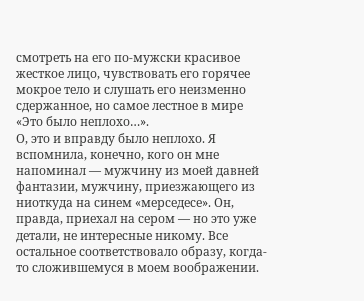смотреть на его по-мужски красивое жесткое лицо, чувствовать его горячее мокрое тело и слушать его неизменно сдержанное, но самое лестное в мире «Это было неплохо…».
О, это и вправду было неплохо. Я вспомнила, конечно, кого он мне напоминал — мужчину из моей давней фантазии, мужчину, приезжающего из ниоткуда на синем «мерседесе». Он, правда, приехал на сером — но это уже детали, не интересные никому. Все остальное соответствовало образу, когда-то сложившемуся в моем воображении.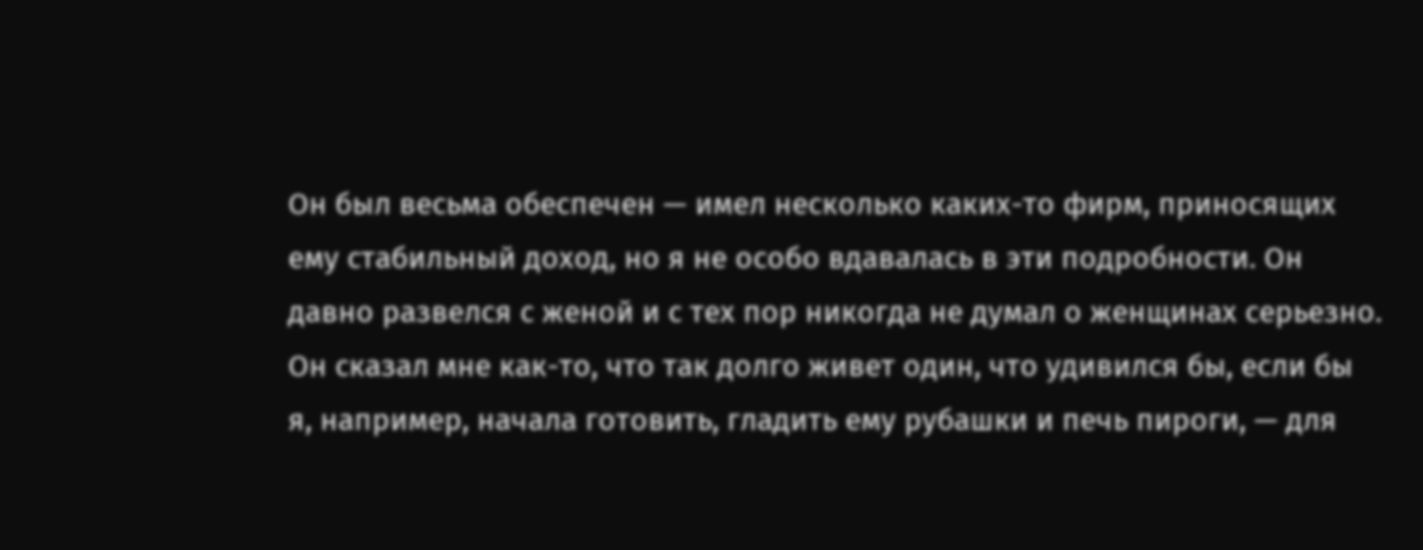Он был весьма обеспечен — имел несколько каких-то фирм, приносящих ему стабильный доход, но я не особо вдавалась в эти подробности. Он давно развелся с женой и с тех пор никогда не думал о женщинах серьезно. Он сказал мне как-то, что так долго живет один, что удивился бы, если бы я, например, начала готовить, гладить ему рубашки и печь пироги, — для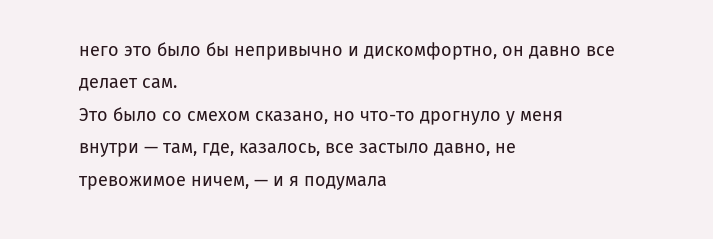него это было бы непривычно и дискомфортно, он давно все делает сам.
Это было со смехом сказано, но что-то дрогнуло у меня внутри — там, где, казалось, все застыло давно, не тревожимое ничем, — и я подумала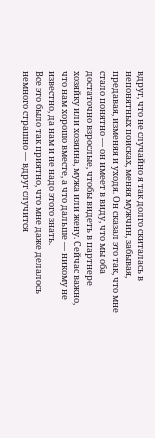вдруг, что не случайно я так долго скиталась в непонятных поисках, меняя мужчин, забывая, предавая, изменяя и уходя. Он сказал это так, что мне стало понятно — он имеет в виду, что мы оба достаточно взрослые, чтобы видеть в партнере хозяйку или хозяина, мужа или жену. Сейчас важно, что нам хорошо вместе, а что дальше — никому не известно, да нам и не надо этого знать.
Все это было так приятно, что мне даже делалось немного страшно — вдруг случится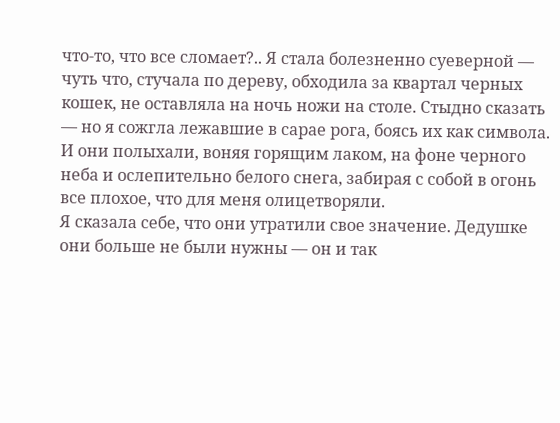что-то, что все сломает?.. Я стала болезненно суеверной — чуть что, стучала по дереву, обходила за квартал черных кошек, не оставляла на ночь ножи на столе. Стыдно сказать — но я сожгла лежавшие в сарае рога, боясь их как символа. И они полыхали, воняя горящим лаком, на фоне черного неба и ослепительно белого снега, забирая с собой в огонь все плохое, что для меня олицетворяли.
Я сказала себе, что они утратили свое значение. Дедушке они больше не были нужны — он и так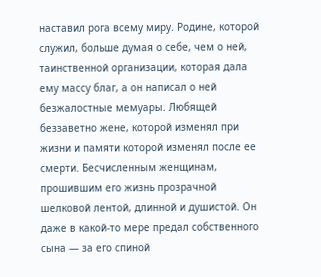наставил рога всему миру. Родине, которой служил, больше думая о себе, чем о ней, таинственной организации, которая дала ему массу благ, а он написал о ней безжалостные мемуары. Любящей беззаветно жене, которой изменял при жизни и памяти которой изменял после ее смерти. Бесчисленным женщинам, прошившим его жизнь прозрачной шелковой лентой, длинной и душистой. Он даже в какой-то мере предал собственного сына — за его спиной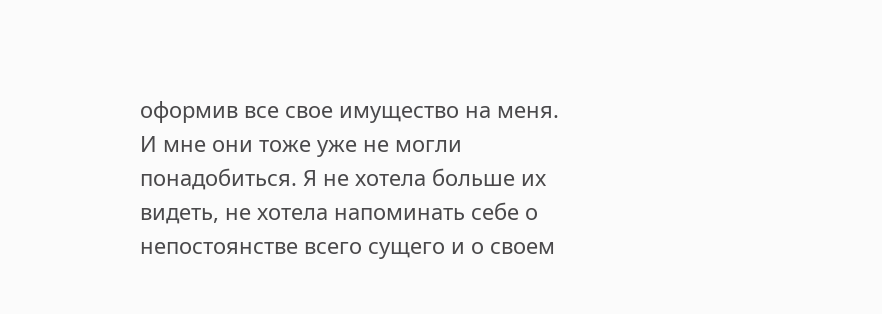оформив все свое имущество на меня.
И мне они тоже уже не могли понадобиться. Я не хотела больше их видеть, не хотела напоминать себе о непостоянстве всего сущего и о своем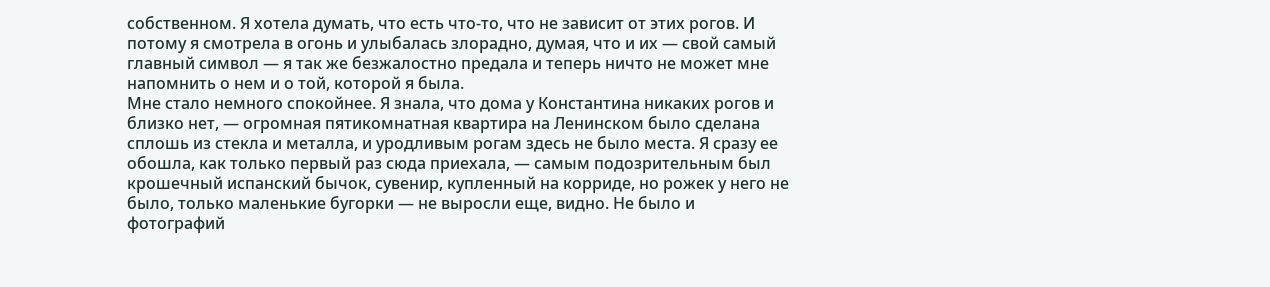собственном. Я хотела думать, что есть что-то, что не зависит от этих рогов. И потому я смотрела в огонь и улыбалась злорадно, думая, что и их — свой самый главный символ — я так же безжалостно предала и теперь ничто не может мне напомнить о нем и о той, которой я была.
Мне стало немного спокойнее. Я знала, что дома у Константина никаких рогов и близко нет, — огромная пятикомнатная квартира на Ленинском было сделана сплошь из стекла и металла, и уродливым рогам здесь не было места. Я сразу ее обошла, как только первый раз сюда приехала, — самым подозрительным был крошечный испанский бычок, сувенир, купленный на корриде, но рожек у него не было, только маленькие бугорки — не выросли еще, видно. Не было и фотографий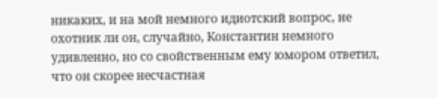никаких, и на мой немного идиотский вопрос, не охотник ли он, случайно, Константин немного удивленно, но со свойственным ему юмором ответил, что он скорее несчастная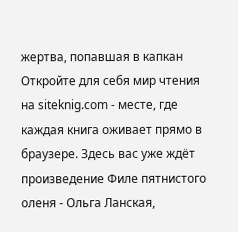жертва, попавшая в капкан
Откройте для себя мир чтения на siteknig.com - месте, где каждая книга оживает прямо в браузере. Здесь вас уже ждёт произведение Филе пятнистого оленя - Ольга Ланская,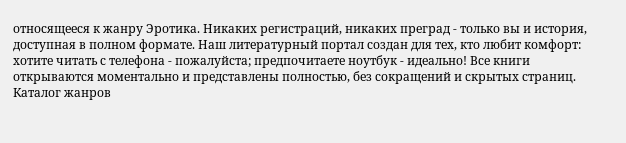относящееся к жанру Эротика. Никаких регистраций, никаких преград - только вы и история, доступная в полном формате. Наш литературный портал создан для тех, кто любит комфорт: хотите читать с телефона - пожалуйста; предпочитаете ноутбук - идеально! Все книги открываются моментально и представлены полностью, без сокращений и скрытых страниц. Каталог жанров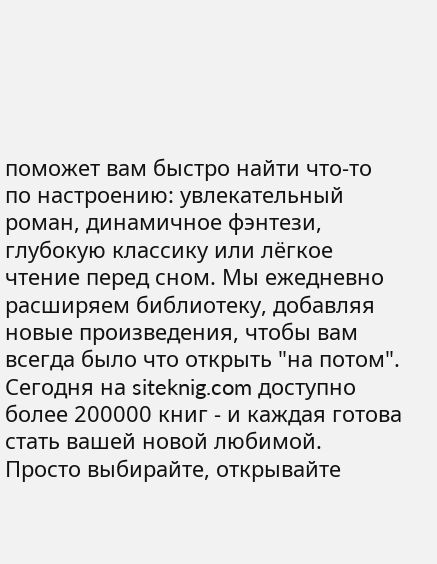поможет вам быстро найти что-то по настроению: увлекательный роман, динамичное фэнтези, глубокую классику или лёгкое чтение перед сном. Мы ежедневно расширяем библиотеку, добавляя новые произведения, чтобы вам всегда было что открыть "на потом". Сегодня на siteknig.com доступно более 200000 книг - и каждая готова стать вашей новой любимой. Просто выбирайте, открывайте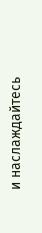и наслаждайтесь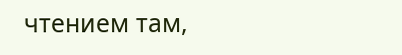чтением там,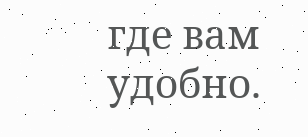где вам удобно.